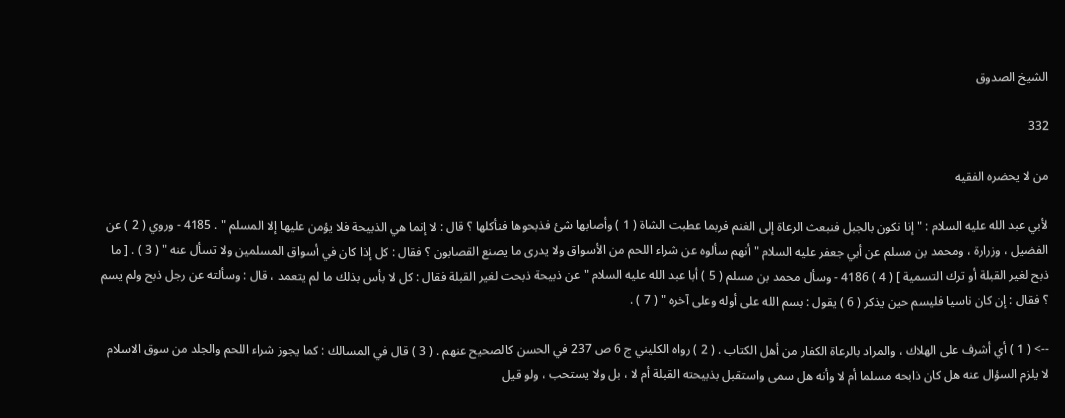الشيخ الصدوق

332

من لا يحضره الفقيه

لأبي عبد الله عليه السلام : " إنا نكون بالجبل فنبعث الرعاة إلى الغنم فربما عطبت الشاة ( 1 ) وأصابها شئ فذبحوها فنأكلها ؟ قال : لا إنما هي الذبيحة فلا يؤمن عليها إلا المسلم " . 4185 - وروي ( 2 ) عن الفضيل ، وزرارة ، ومحمد بن مسلم عن أبي جعفر عليه السلام " أنهم سألوه عن شراء اللحم من الأسواق ولا يدرى ما يصنع القصابون ؟ فقال : كل إذا كان في أسواق المسلمين ولا تسأل عنه " ( 3 ) . [ ما ذبح لغير القبلة أو ترك التسمية ] ( 4 ) 4186 - وسأل محمد بن مسلم ( 5 ) أبا عبد الله عليه السلام " عن ذبيحة ذبحت لغير القبلة فقال : كل لا بأس بذلك ما لم يتعمد ، قال : وسألته عن رجل ذبح ولم يسم ؟ فقال : إن كان ناسيا فليسم حين يذكر ( 6 ) يقول : بسم الله على أوله وعلى آخره " ( 7 ) .

--> ( 1 ) أي أشرف على الهلاك ، والمراد بالرعاة الكفار من أهل الكتاب . ( 2 ) رواه الكليني ج 6 ص 237 في الحسن كالصحيح عنهم . ( 3 ) قال في المسالك : كما يجوز شراء اللحم والجلد من سوق الاسلام لا يلزم السؤال عنه هل كان ذابحه مسلما أم لا وأنه هل سمى واستقبل بذبيحته القبلة أم لا ، بل ولا يستحب ، ولو قيل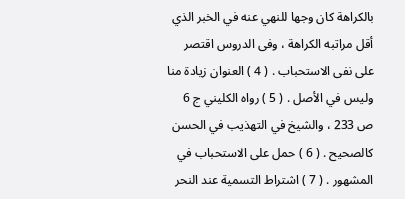بالكراهة كان وجها للنهي عنه في الخبر الذي أقل مراتبه الكراهة ، وفى الدروس اقتصر على نفى الاستحباب . ( 4 ) العنوان زيادة منا وليس في الأصل . ( 5 ) رواه الكليني ج 6 ص 233 ، والشيخ في التهذيب في الحسن كالصحيح . ( 6 ) حمل على الاستحباب في المشهور . ( 7 ) اشتراط التسمية عند النحر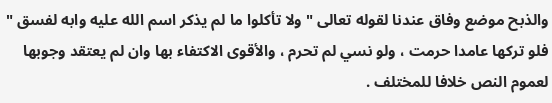والذبح موضع وفاق عندنا لقوله تعالى " ولا تأكلوا ما لم يذكر اسم الله عليه وابه لفسق " فلو تركها عامدا حرمت ، ولو نسي لم تحرم ، والأقوى الاكتفاء بها وان لم يعتقد وجوبها لعموم النص خلافا للمختلف .